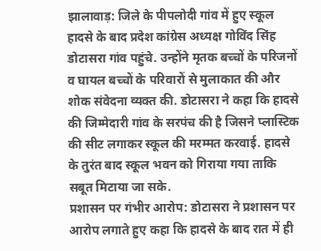झालावाड़: जिले के पीपलोदी गांव में हुए स्कूल हादसे के बाद प्रदेश कांग्रेस अध्यक्ष गोविंद सिंह डोटासरा गांव पहुंचे. उन्होंने मृतक बच्चों के परिजनों व घायल बच्चों के परिवारों से मुलाकात की और शोक संवेदना व्यक्त की. डोटासरा ने कहा कि हादसे की जिम्मेदारी गांव के सरपंच की है जिसने प्लास्टिक की सीट लगाकर स्कूल की मरम्मत करवाई. हादसे के तुरंत बाद स्कूल भवन को गिराया गया ताकि सबूत मिटाया जा सके.
प्रशासन पर गंभीर आरोप: डोटासरा ने प्रशासन पर आरोप लगाते हुए कहा कि हादसे के बाद रात में ही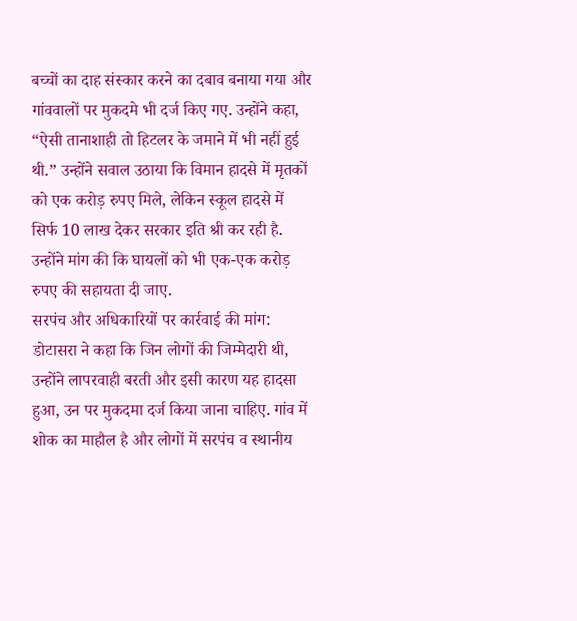बच्चों का दाह संस्कार करने का दबाव बनाया गया और गांववालों पर मुकदमे भी दर्ज किए गए. उन्होंने कहा, “ऐसी तानाशाही तो हिटलर के जमाने में भी नहीं हुई थी.” उन्होंने सवाल उठाया कि विमान हादसे में मृतकों को एक करोड़ रुपए मिले, लेकिन स्कूल हादसे में सिर्फ 10 लाख देकर सरकार इति श्री कर रही है. उन्होंने मांग की कि घायलों को भी एक-एक करोड़ रुपए की सहायता दी जाए.
सरपंच और अधिकारियों पर कार्रवाई की मांग: डोटासरा ने कहा कि जिन लोगों की जिम्मेदारी थी, उन्होंने लापरवाही बरती और इसी कारण यह हादसा हुआ, उन पर मुकदमा दर्ज किया जाना चाहिए. गांव में शोक का माहौल है और लोगों में सरपंच व स्थानीय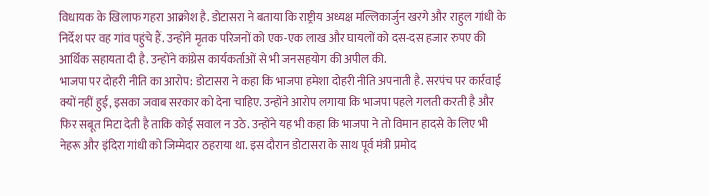विधायक के खिलाफ गहरा आक्रोश है. डोटासरा ने बताया कि राष्ट्रीय अध्यक्ष मल्लिकार्जुन खरगे और राहुल गांधी के निर्देश पर वह गांव पहुंचे हैं. उन्होंने मृतक परिजनों को एक-एक लाख और घायलों को दस-दस हजार रुपए की आर्थिक सहायता दी है. उन्होंने कांग्रेस कार्यकर्ताओं से भी जनसहयोग की अपील की.
भाजपा पर दोहरी नीति का आरोप: डोटासरा ने कहा कि भाजपा हमेशा दोहरी नीति अपनाती है. सरपंच पर कार्रवाई क्यों नहीं हुई, इसका जवाब सरकार को देना चाहिए. उन्होंने आरोप लगाया कि भाजपा पहले गलती करती है और फिर सबूत मिटा देती है ताकि कोई सवाल न उठे. उन्होंने यह भी कहा कि भाजपा ने तो विमान हादसे के लिए भी नेहरू और इंदिरा गांधी को जिम्मेदार ठहराया था. इस दौरान डोटासरा के साथ पूर्व मंत्री प्रमोद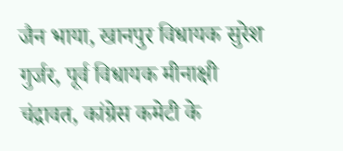जैन भाया, खानपुर विधायक सुरेश गुर्जर, पूर्व विधायक मीनाक्षी चंद्रावत, कांग्रेस कमेटी के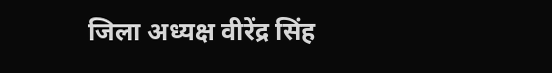जिला अध्यक्ष वीरेंद्र सिंह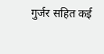गुर्जर सहित कई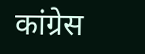कांग्रेस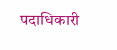पदाधिकारी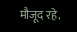मौजूद रहे.